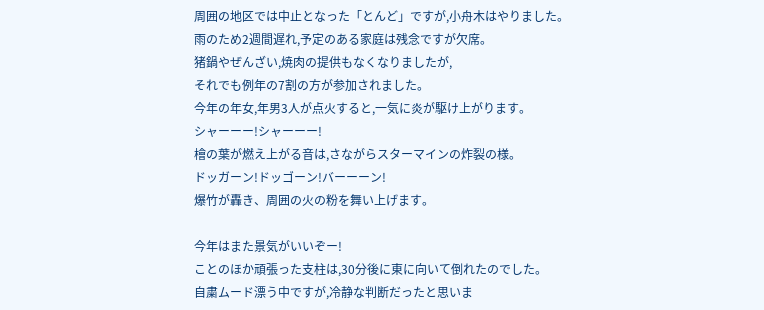周囲の地区では中止となった「とんど」ですが,小舟木はやりました。
雨のため2週間遅れ,予定のある家庭は残念ですが欠席。
猪鍋やぜんざい,焼肉の提供もなくなりましたが,
それでも例年の7割の方が参加されました。
今年の年女,年男3人が点火すると,一気に炎が駆け上がります。
シャーーー!シャーーー!
檜の葉が燃え上がる音は,さながらスターマインの炸裂の様。
ドッガーン!ドッゴーン!バーーーン!
爆竹が轟き、周囲の火の粉を舞い上げます。

今年はまた景気がいいぞー!
ことのほか頑張った支柱は,30分後に東に向いて倒れたのでした。
自粛ムード漂う中ですが,冷静な判断だったと思いま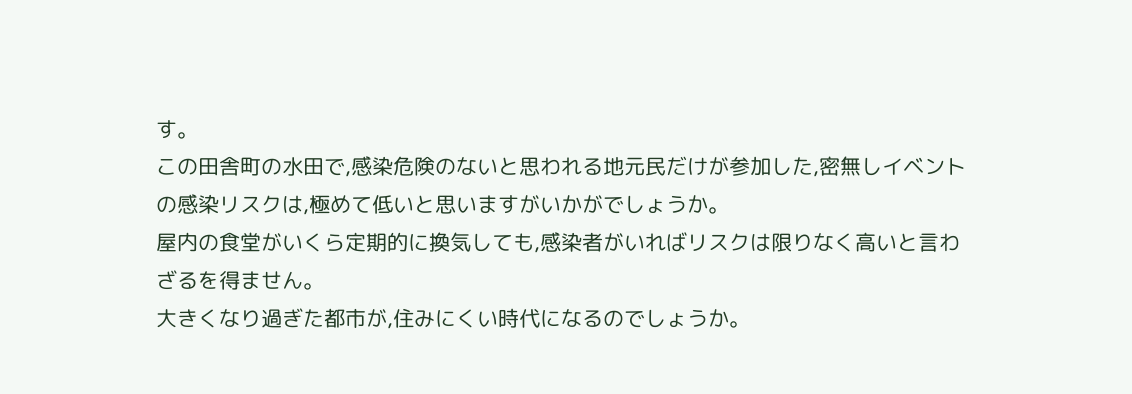す。
この田舎町の水田で,感染危険のないと思われる地元民だけが参加した,密無しイベントの感染リスクは,極めて低いと思いますがいかがでしょうか。
屋内の食堂がいくら定期的に換気しても,感染者がいればリスクは限りなく高いと言わざるを得ません。
大きくなり過ぎた都市が,住みにくい時代になるのでしょうか。